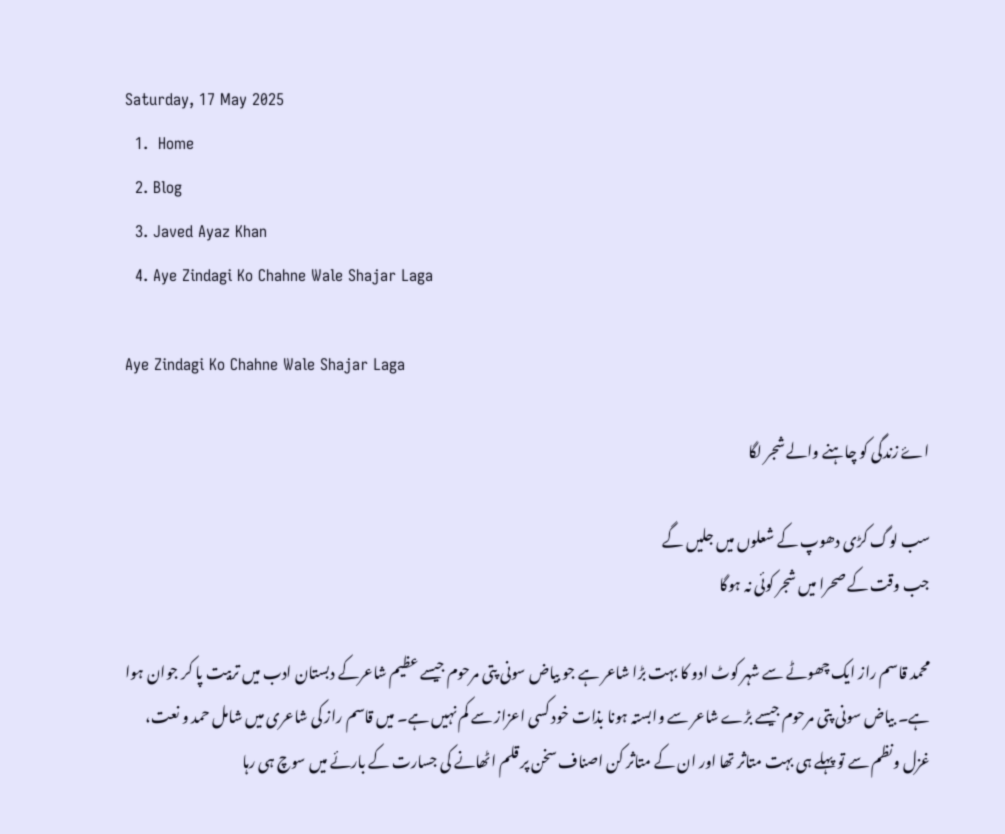Saturday, 17 May 2025
  1.  Home
  2. Blog
  3. Javed Ayaz Khan
  4. Aye Zindagi Ko Chahne Wale Shajar Laga

Aye Zindagi Ko Chahne Wale Shajar Laga

اۓ زندگی کو چاہنے والے شجر لگا

سب لوگ کڑی دھوپ کے شعلوں میں جلیں گے
جب وقت کے صحرا میں شجر کوئی نہ ہوگا

محمد قاسم راز ایک چھوٹے سے شہر کوٹ ادو کا بہت بڑا شاعر ہے جو بیاض سونی پتی مرحوم جیسے عظیم شاعرکے دبستان ادب میں تربیت پا کر جوان ہوا ہے۔ بیاض سونی پتی مرحوم جیسے بڑے شاعر سے وابستہ ہونا بذات خود کسی اعزاز سے کم نہیں ہے۔ میں قاسم راز کی شاعری میں شامل حمد و نعت، غزل ونظم سے تو پہلے ہی بہت متاثر تھا اور ان کے متاثر کن اصناف سخن پر قلم اٹھانے کی جسارت کے بارئے میں سوچ ہی رہا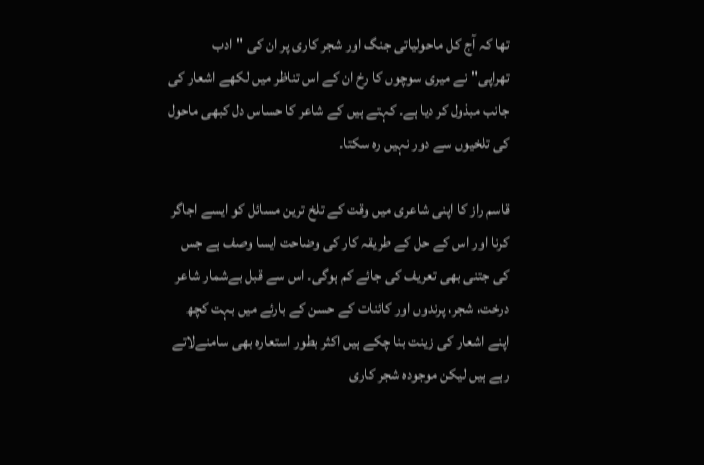تھا کہ آج کل ماحولیاتی جنگ اور شجر کاری پر ان کی "ادب تھراپی"نے میری سوچوں کا رخ ان کے اس تناظر میں لکھے اشعار کی جانب مبذول کر دیا ہے۔ کہتے ہیں کے شاعر کا حساس دل کبھی ماحول کی تلخیوں سے دور نہیں رہ سکتا۔

قاسم راز کا اپنی شاعری میں وقت کے تلخ ترین مسائل کو ایسے اجاگر کرنا اور اس کے حل کے طریقہ کار کی وضاحت ایسا وصف ہے جس کی جتنی بھی تعریف کی جائے کم ہوگی۔ اس سے قبل بےشمار شاعر درخت، شجر، پرندوں اور کائنات کے حسن کے بارئے میں بہت کچھ اپنے اشعار کی زینت بنا چکے ہیں اکثر بطور استعارہ بھی سامنےلاتے رہے ہیں لیکن موجودہ شجر کاری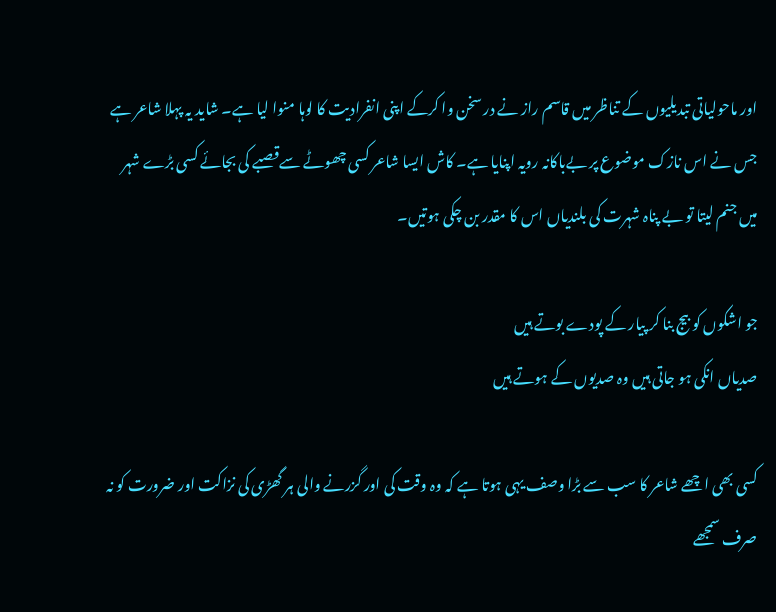اور ماحولیاتی تبدیلیوں کے تناظر میں قاسم راز نے در سخن وا کرکے اپنی انفرادیت کا لوہا منوا لیا ہے۔ شاید یہ پہلا شاعر ہے جس نے اس نازک موضوع پر بےباکانہ رویہ اپنایا ہے۔ کاش ایسا شاعر کسی چھوٹے سےقصبے کی بجائے کسی بڑے شہر میں جنم لیتا تو بے پناہ شہرت کی بلندیاں اس کا مقدر بن چکی ہوتیں۔

جو اشکوں کو بیج بنا کر پیار کے پودے بوتے ہیں
صدیاں انکی ہو جاتی ہیں وہ صدیوں کے ہوتے ہیں

کسی بھی اچھے شاعر کا سب سے بڑا وصف یہی ہوتا ہے کہ وہ وقت کی اور گزرنے والی ہر گھڑی کی نزاکت اور ضرورت کو نہ صرف سمجھے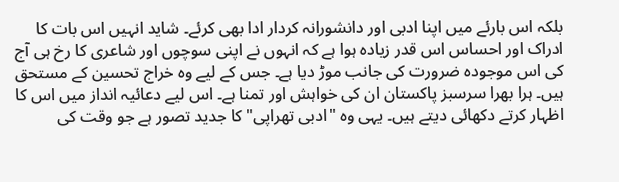بلکہ اس بارئے میں اپنا ادبی اور دانشورانہ کردار ادا بھی کرئے۔ شاید انہیں اس بات کا ادراک اور احساس اس قدر زیادہ ہوا ہے کہ انہوں نے اپنی سوچوں اور شاعری کا رخ ہی آج کی اس موجودہ ضرورت کی جانب موڑ دیا ہے۔ جس کے لیے وہ خراج تحسین کے مستحق ہیں۔ ہرا بھرا سرسبز پاکستان ان کی خواہش اور تمنا ہے۔ اس لیے دعائیہ انداز میں اس کا اظہار کرتے دکھائی دیتے ہیں۔ یہی وہ "ادبی تھراپی" کا جدید تصور ہے جو وقت کی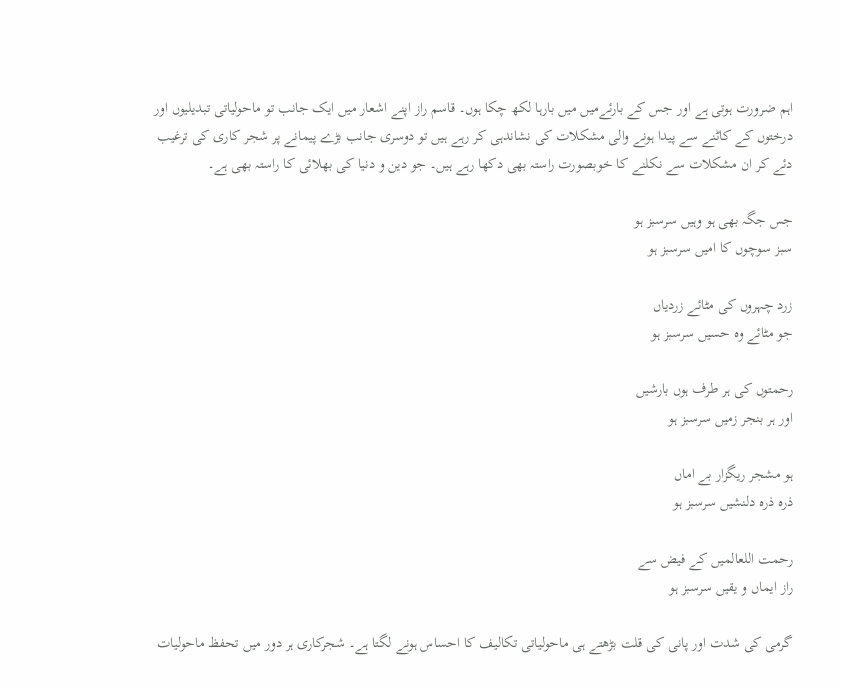اہم ضرورت ہوتی ہے اور جس کے بارئےمیں میں بارہا لکھ چکا ہوں۔ قاسم راز اپنے اشعار میں ایک جانب تو ماحولیاتی تبدیلیوں اور درختوں کے کاٹنے سے پیدا ہونے والی مشکلات کی نشاندہی کر رہے ہیں تو دوسری جانب بڑے پیمانے پر شجر کاری کی ترغیب دئے کر ان مشکلات سے نکلنے کا خوبصورت راستہ بھی دکھا رہے ہیں۔ جو دین و دنیا کی بھلائی کا راستہ بھی ہے۔

جس جگہ بھی ہو وہیں سرسبز ہو
سبز سوچوں کا امیں سرسبز ہو

زرد چہروں کی مٹائے زردیاں
جو مٹائے وہ حسیں سرسبز ہو

رحمتوں کی ہر طرف ہوں بارشیں
اور ہر بنجر زمیں سرسبز ہو

ہو مشجر ریگزار بے اماں
ذرہ ذرہ دلنشیں سرسبز ہو

رحمت اللعالمیں کے فیض سے
راز ایماں و یقیں سرسبز ہو

گرمی کی شدت اور پانی کی قلت بڑھتے ہی ماحولیاتی تکالیف کا احساس ہونے لگتا ہے۔ شجرکاری ہر دور میں تحفظ ماحولیات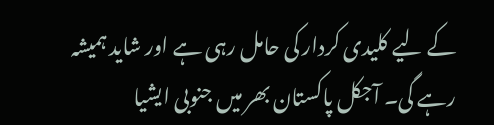کے لیے کلیدی کردار کی حامل رہی ہے اور شاید ہمیشہ رہے گی۔ آجکل پاکستان بھر میں جنوبی ایشیا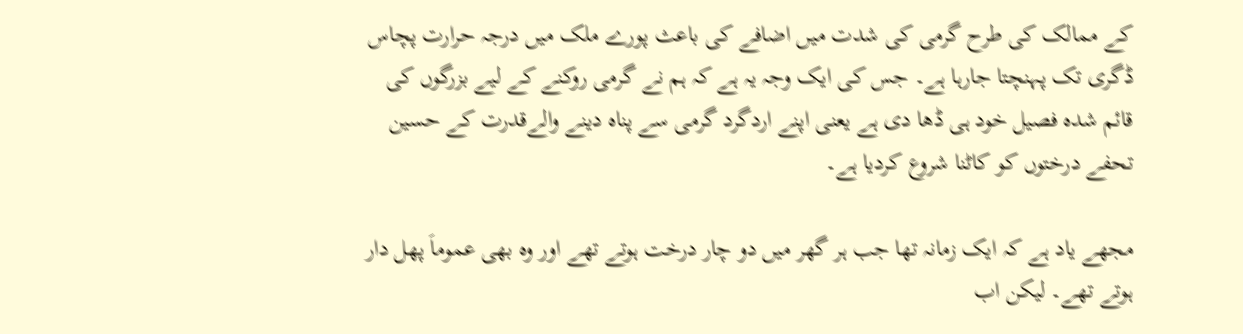کے ممالک کی طرح گرمی کی شدت میں اضافے کی باعث پورے ملک میں درجہ حرارت پچاس ڈگری تک پہنچتا جارہا ہے۔ جس کی ایک وجہ یہ ہے کہ ہم نے گرمی روکنے کے لیے بزرگوں کی قائم شدہ فصیل خود ہی ڈھا دی ہے یعنی اپنے اردگرد گرمی سے پناہ دینے والےقدرت کے حسین تحفے درختوں کو کاٹنا شروع کردیا ہے۔

مجھے یاد ہے کہ ایک زمانہ تھا جب ہر گھر میں دو چار درخت ہوتے تھے اور وہ بھی عموماَ پھل دار ہوتے تھے۔ لیکن اب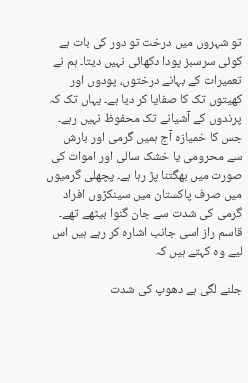تو شہروں میں درخت تو دور کی بات ہے کوئی سرسبز پودا دکھائی نہیں دیتا۔ ہم نے تعمیرات کے بہانے درختوں، پودوں اور کھیتوں تک کا صفایا کر دیا ہے۔ یہاں تک کہ پرندوں کے آشیانے تک محفوظ نہیں رہے۔ جس کا خمیازہ آج ہمیں گرمی اور بارش سے محرومی یا خشک سالی اور اموات کی صورت میں بھگتنا پڑ رہا ہے۔ پچھلی گرمیوں میں صرف پاکستان میں سینکڑوں افراد گرمی کی شدت سے جان گنوا بیٹھے تھے۔ قاسم راز اسی جانب اشارہ کر رہے ہیں اس لیے وہ کہتے ہیں کہ

جلنے لگی ہے دھوپ کی شدت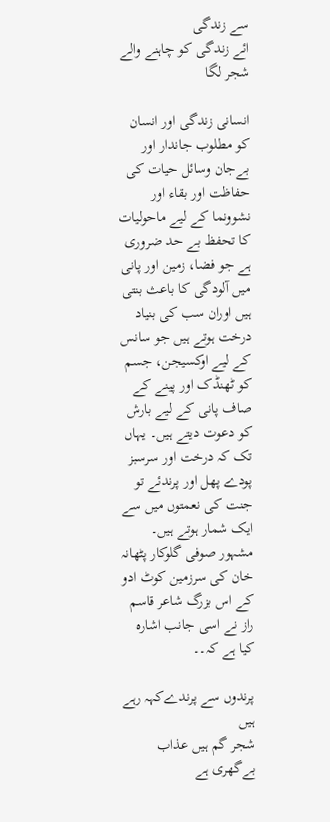سے زندگی
ائے زندگی کو چاہنے والے شجر لگا

انسانی زندگی اور انسان کو مطلوب جاندار اور بےجان وسائل حیات کی حفاظت اور بقاء اور نشوونما کے لیے ماحولیات کا تحفظ بے حد ضروری ہے جو فضا، زمین اور پانی میں آلودگی کا باعث بنتی ہیں اوران سب کی بنیاد درخت ہوتے ہیں جو سانس کے لیے اوکسیجن، جسم کو ٹھنڈک اور پینے کے صاف پانی کے لیے بارش کو دعوت دیتے ہیں۔ یہاں تک کہ درخت اور سرسبز پودے پھل اور پرندئے تو جنت کی نعمتوں میں سے ایک شمار ہوتے ہیں۔ مشہور صوفی گلوکار پٹھانہ خان کی سرزمین کوٹ ادو کے اس بزرگ شاعر قاسم راز نے اسی جانب اشارہ کیا ہے کہ۔۔

پرندوں سے پرندےکہہ رہے ہیں
شجر گم ہیں عذاب بےگھری ہے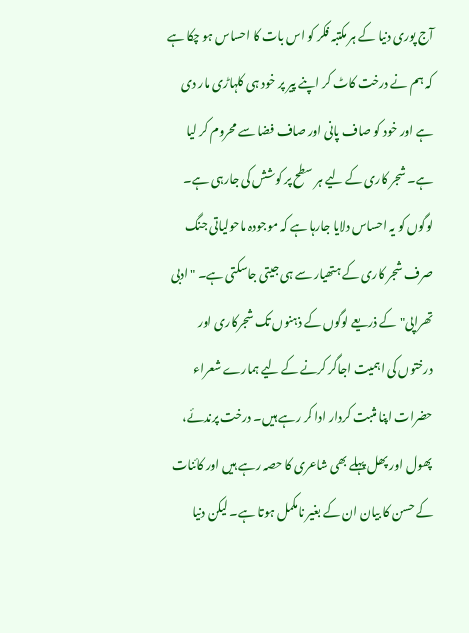آج پوری دنیا کے ہر مکتبہ فکر کو اس بات کا احساس ہو چکا ہے کہ ہم نے درخت کاٹ کر اپنے پیر پر خود ہی کلہاڑی مار دی ہے اور خود کو صاف پانی اور صاف فضا سے محروم کر لیا ہے۔ شجر کاری کے لیے ہر سطح پر کوشش کی جارہی ہے۔ لوگوں کو یہ احساس دلایا جارہا ہے کہ موجودہ ماحولیاتی جنگ صرف شجر کاری کے ہتھیار سے ہی جیتی جاسکتی ہے۔ "ادبی تھراپی"کے ذریعے لوگوں کے ذہنوں تک شجرکاری اور درختوں کی اہمیت اجاگر کرنے کے لیے ہمارے شعراء حضرات اپنا مثبت کردار ادا کر رہے ہیں۔ درخت پرندئے، پھول اور پھل پہلے بھی شاعری کا حصہ رہے ہیں اور کائنات کے حسن کا بیان ان کے بغیر نامکمل ہوتا ہے۔ لیکن دنیا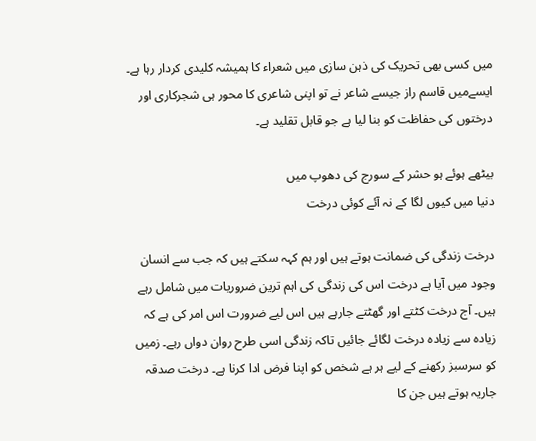میں کسی بھی تحریک کی ذہن سازی میں شعراء کا ہمیشہ کلیدی کردار رہا ہے۔ ایسےمیں قاسم راز جیسے شاعر نے تو اپنی شاعری کا محور ہی شجرکاری اور درختوں کی حفاظت کو بنا لیا ہے جو قابل تقلید ہے۔

بیٹھے ہوئے ہو حشر کے سورج کی دھوپ میں
دنیا میں کیوں لگا کے نہ آئے کوئی درخت

درخت زندگی کی ضمانت ہوتے ہیں اور ہم کہہ سکتے ہیں کہ جب سے انسان وجود میں آیا ہے درخت اس کی زندگی کی اہم ترین ضروریات میں شامل رہے ہیں۔ آج درخت کٹتے اور گھٹتے جارہے ہیں اس لیے ضرورت اس امر کی ہے کہ زیادہ سے زیادہ درخت لگائے جائیں تاکہ زندگی اسی طرح روان دواں رہے۔ زمیں کو سرسبز رکھنے کے لیے ہر ہے شخص کو اپنا فرض ادا کرنا ہے۔ درخت صدقہ جاریہ ہوتے ہیں جن کا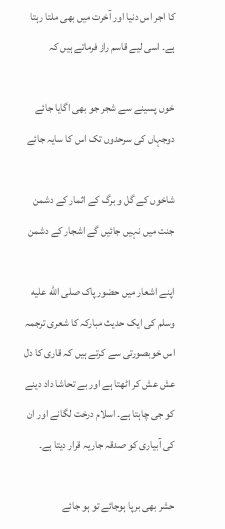کا اجر اس دنیا اور آخرت میں بھی ملتا رہتا ہے۔ اسی لیے قاسم راز فرماتے ہیں کہ

خوں پسینے سے شجر جو بھی اگایا جائے
دوجہاں کی سرحدوں تک اس کا سایہ جائے

شاخوں کے گل و برگ کے اثمار کے دشمن
جنت میں نہیں جائیں گے اشجار کے دشمن

اپنے اشعار میں حضور پاک صلى الله عليه وسلم کی ایک حدیث مبارکہ کا شعری ترجمہ اس خوبصورتی سے کرتے ہیں کہ قاری کا دل عش عش کر اٹھتا ہے اور بے تحاشا داد دینے کو جی چاہتا ہے۔ اسلام درخت لگانے اور ان کی آبیاری کو صدقہ جاریہ قرار دیتا ہے۔

حشر بھی برپا ہوجائے تو ہو جائے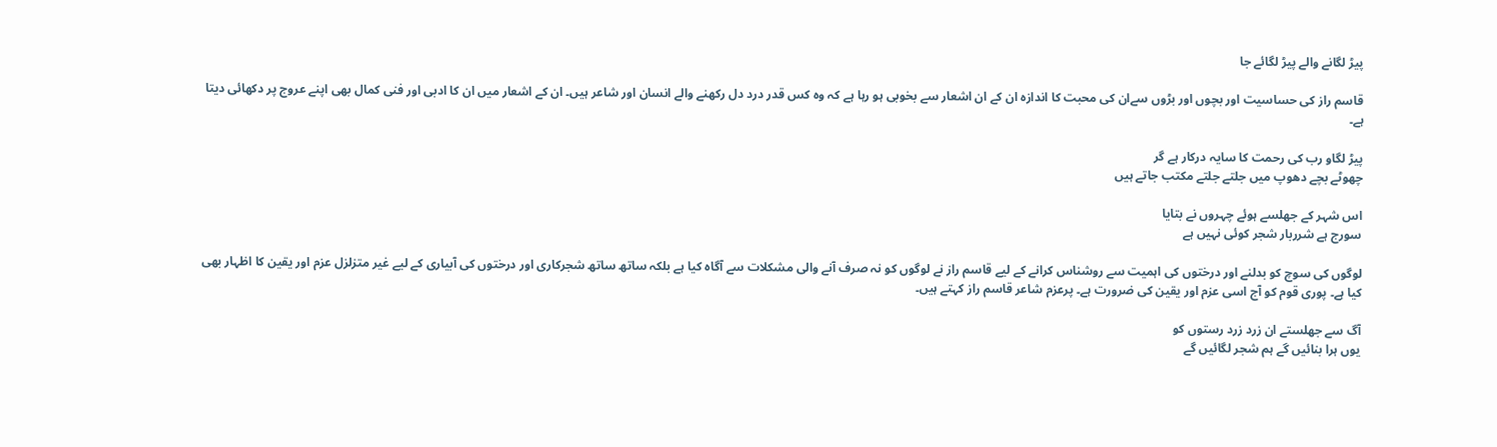پیڑ لگانے والے پیڑ لگائے جا

قاسم راز کی حساسیت اور بچوں اور بڑوں سےان کی محبت کا اندازہ ان کے ان اشعار سے بخوبی ہو رہا ہے کہ وہ کس قدر درد دل رکھنے والے انسان اور شاعر ہیں۔ ان کے اشعار میں ان کا ادبی اور فنی کمال بھی اپنے عروج پر دکھائی دیتا ہے۔

پیڑ لگاو رب کی رحمت کا سایہ درکار ہے گر
چھوٹے بچے دھوپ میں جلتے جلتے مکتب جاتے ہیں

اس شہر کے جھلسے ہوئے چہروں نے بتایا
سورج ہے شرربار شجر کوئی نہیں ہے

لوگوں کی سوچ کو بدلنے اور درختوں کی اہمیت سے روشناس کرانے کے لیے قاسم راز نے لوگوں کو نہ صرف آنے والی مشکلات سے آگاہ کیا ہے بلکہ ساتھ ساتھ شجرکاری اور درختوں کی آبیاری کے لیے غیر متزلزل عزم اور یقین کا اظہار بھی کیا ہے۔ پوری قوم کو آج اسی عزم اور یقین کی ضرورت ہے۔ پرعزم شاعر قاسم راز کہتے ہیں۔

آگ سے جھلستے ان زرد زرد رستوں کو
یوں ہرا بنائیں گے ہم شجر لگائیں گے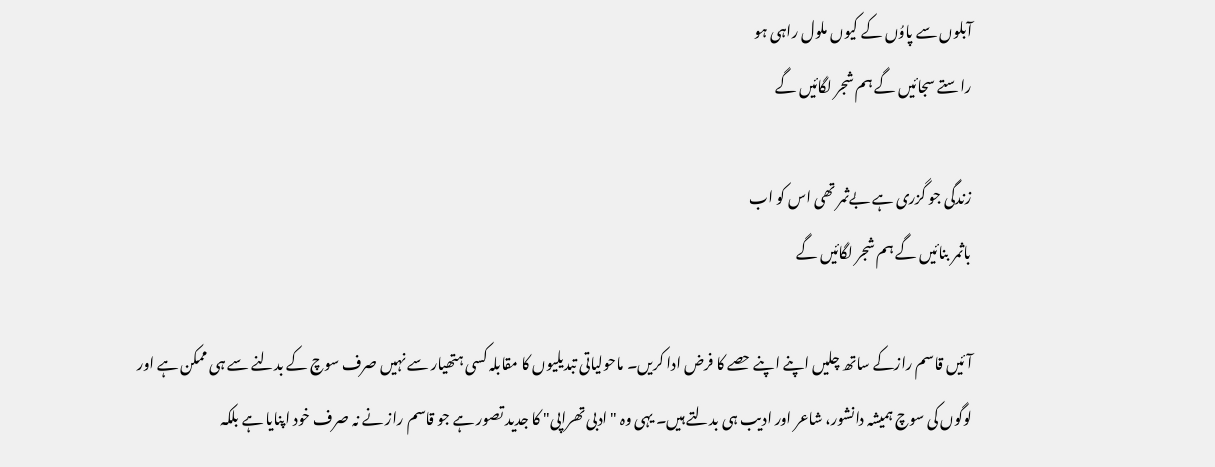آبلوں سے پاوُں کے کیوں ملول راہی ہو
راستے سجائیں گے ہم شجر لگائیں گے

زندگی جو گزری ہے بےثمر تھی اس کو اب
باثمر بنائیں گے ہم شجر لگائیں گے

آئیں قاسم رازکے ساتھ چلیں اپنے اپنے حصے کا فرض ادا کریں۔ ماحولیاتی تبدیلیوں کا مقابلہ کسی ہتھیار سے نہیں صرف سوچ کے بدلنے سے ہی ممکن ہے اور لوگوں کی سوچ ہمیشہ دانشور، شاعر اور ادیب ہی بدلتے ہیں۔ یہی وہ "ادبی تھراپی" کا جدید تصور ہے جو قاسم راز نے نہ صرف خود اپنایا ہے بلکہ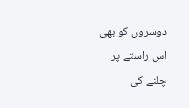دوسروں کو بھی اس راستے پر چلنے کی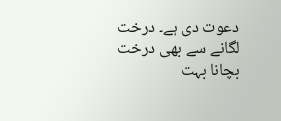دعوت دی ہے۔ درخت لگانے سے بھی درخت بچانا بہت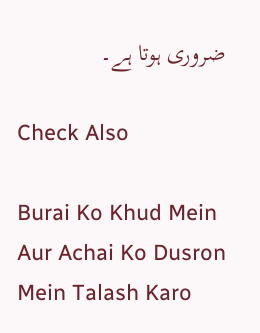ضروری ہوتا ہے۔

Check Also

Burai Ko Khud Mein Aur Achai Ko Dusron Mein Talash Karo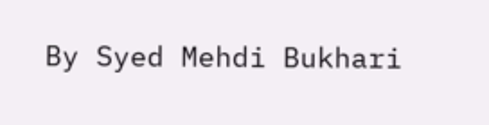By Syed Mehdi Bukhari